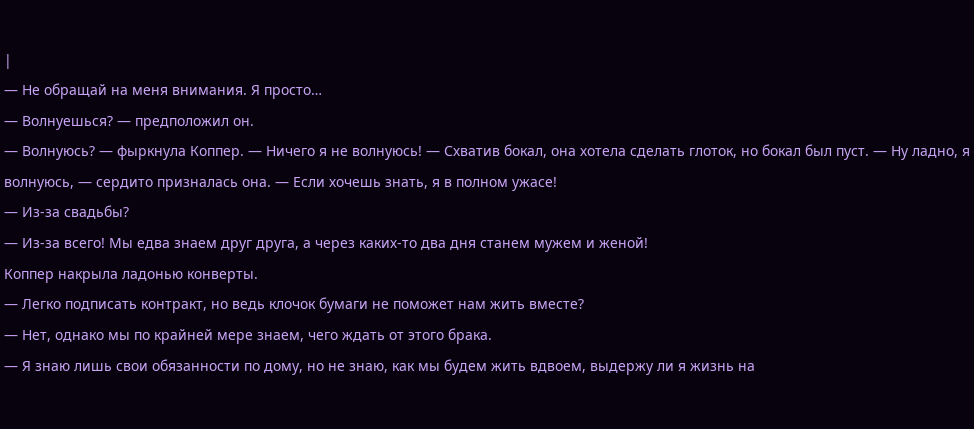|
— Не обращай на меня внимания. Я просто…
— Волнуешься? — предположил он.
— Волнуюсь? — фыркнула Коппер. — Ничего я не волнуюсь! — Схватив бокал, она хотела сделать глоток, но бокал был пуст. — Ну ладно, я волнуюсь, — сердито призналась она. — Если хочешь знать, я в полном ужасе!
— Из-за свадьбы?
— Из-за всего! Мы едва знаем друг друга, а через каких-то два дня станем мужем и женой!
Коппер накрыла ладонью конверты.
— Легко подписать контракт, но ведь клочок бумаги не поможет нам жить вместе?
— Нет, однако мы по крайней мере знаем, чего ждать от этого брака.
— Я знаю лишь свои обязанности по дому, но не знаю, как мы будем жить вдвоем, выдержу ли я жизнь на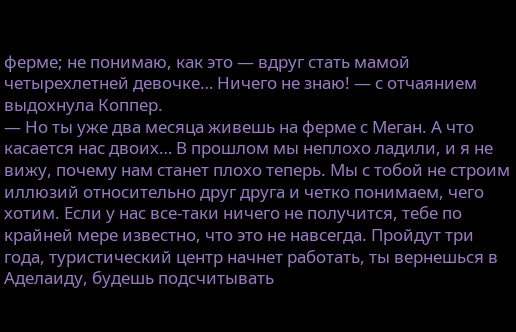ферме; не понимаю, как это — вдруг стать мамой четырехлетней девочке… Ничего не знаю! — с отчаянием выдохнула Коппер.
— Но ты уже два месяца живешь на ферме с Меган. А что касается нас двоих… В прошлом мы неплохо ладили, и я не вижу, почему нам станет плохо теперь. Мы с тобой не строим иллюзий относительно друг друга и четко понимаем, чего хотим. Если у нас все-таки ничего не получится, тебе по крайней мере известно, что это не навсегда. Пройдут три года, туристический центр начнет работать, ты вернешься в Аделаиду, будешь подсчитывать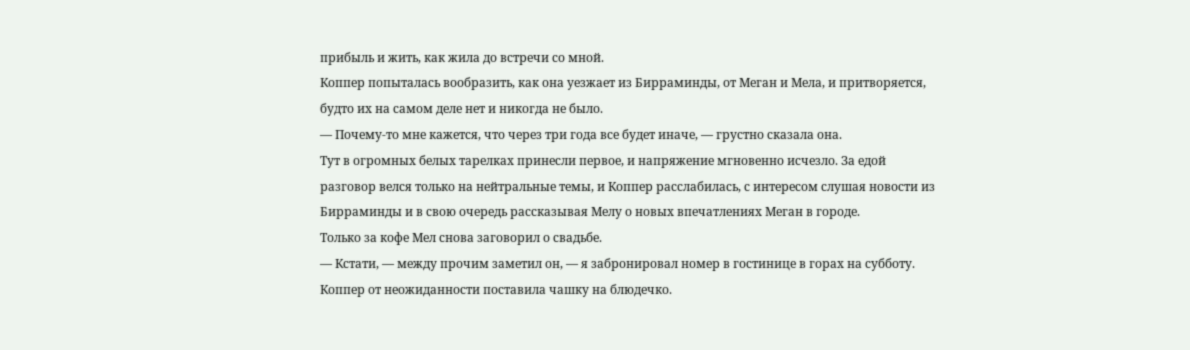прибыль и жить, как жила до встречи со мной.
Коппер попыталась вообразить, как она уезжает из Бирраминды, от Меган и Мела, и притворяется, будто их на самом деле нет и никогда не было.
— Почему-то мне кажется, что через три года все будет иначе, — грустно сказала она.
Тут в огромных белых тарелках принесли первое, и напряжение мгновенно исчезло. За едой разговор велся только на нейтральные темы, и Коппер расслабилась, с интересом слушая новости из Бирраминды и в свою очередь рассказывая Мелу о новых впечатлениях Меган в городе.
Только за кофе Мел снова заговорил о свадьбе.
— Кстати, — между прочим заметил он, — я забронировал номер в гостинице в горах на субботу.
Коппер от неожиданности поставила чашку на блюдечко.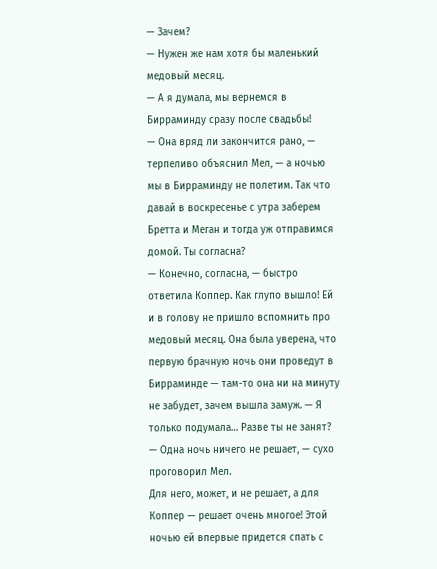— Зачем?
— Нужен же нам хотя бы маленький медовый месяц.
— А я думала, мы вернемся в Бирраминду сразу после свадьбы!
— Она вряд ли закончится рано, — терпеливо объяснил Мел, — а ночью мы в Бирраминду не полетим. Так что давай в воскресенье с утра заберем Бретта и Меган и тогда уж отправимся домой. Ты согласна?
— Конечно, согласна, — быстро ответила Коппер. Как глупо вышло! Ей и в голову не пришло вспомнить про медовый месяц. Она была уверена, что первую брачную ночь они проведут в Бирраминде — там-то она ни на минуту не забудет, зачем вышла замуж. — Я только подумала… Разве ты не занят?
— Одна ночь ничего не решает, — сухо проговорил Мел.
Для него, может, и не решает, а для Коппер — решает очень многое! Этой ночью ей впервые придется спать с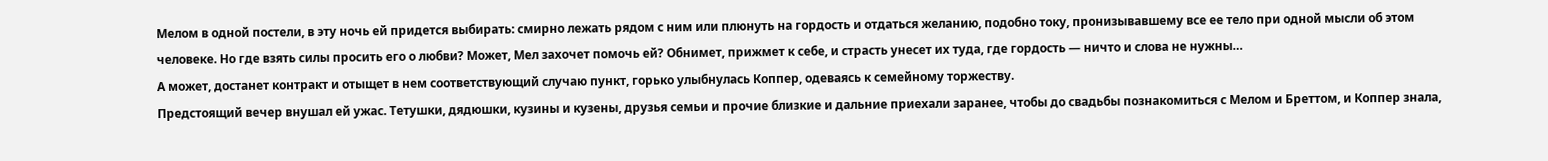Мелом в одной постели, в эту ночь ей придется выбирать: смирно лежать рядом с ним или плюнуть на гордость и отдаться желанию, подобно току, пронизывавшему все ее тело при одной мысли об этом человеке. Но где взять силы просить его о любви? Может, Мел захочет помочь ей? Обнимет, прижмет к себе, и страсть унесет их туда, где гордость — ничто и слова не нужны…
А может, достанет контракт и отыщет в нем соответствующий случаю пункт, горько улыбнулась Коппер, одеваясь к семейному торжеству.
Предстоящий вечер внушал ей ужас. Тетушки, дядюшки, кузины и кузены, друзья семьи и прочие близкие и дальние приехали заранее, чтобы до свадьбы познакомиться с Мелом и Бреттом, и Коппер знала,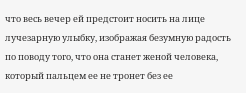что весь вечер ей предстоит носить на лице лучезарную улыбку, изображая безумную радость по поводу того, что она станет женой человека, который пальцем ее не тронет без ее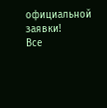официальной заявки!
Все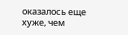оказалось еще хуже, чем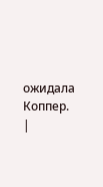ожидала Коппер. |